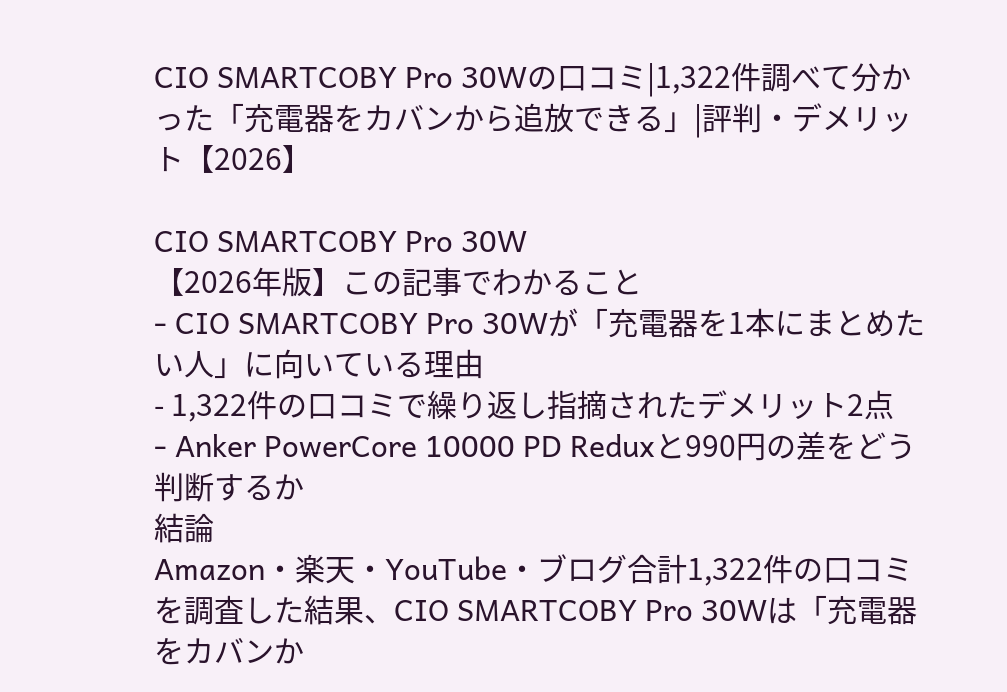CIO SMARTCOBY Pro 30Wの口コミ|1,322件調べて分かった「充電器をカバンから追放できる」|評判・デメリット【2026】

CIO SMARTCOBY Pro 30W
【2026年版】この記事でわかること
- CIO SMARTCOBY Pro 30Wが「充電器を1本にまとめたい人」に向いている理由
- 1,322件の口コミで繰り返し指摘されたデメリット2点
- Anker PowerCore 10000 PD Reduxと990円の差をどう判断するか
結論
Amazon・楽天・YouTube・ブログ合計1,322件の口コミを調査した結果、CIO SMARTCOBY Pro 30Wは「充電器をカバンか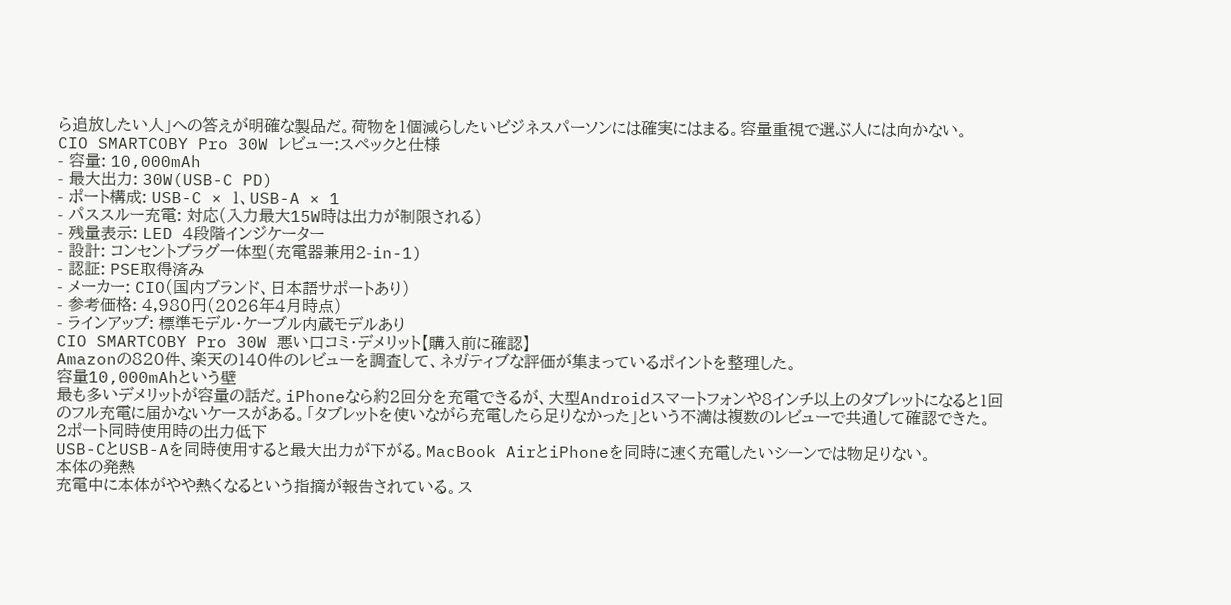ら追放したい人」への答えが明確な製品だ。荷物を1個減らしたいビジネスパーソンには確実にはまる。容量重視で選ぶ人には向かない。
CIO SMARTCOBY Pro 30W レビュー:スペックと仕様
- 容量: 10,000mAh
- 最大出力: 30W(USB-C PD)
- ポート構成: USB-C × 1、USB-A × 1
- パススルー充電: 対応(入力最大15W時は出力が制限される)
- 残量表示: LED 4段階インジケーター
- 設計: コンセントプラグ一体型(充電器兼用2-in-1)
- 認証: PSE取得済み
- メーカー: CIO(国内ブランド、日本語サポートあり)
- 参考価格: 4,980円(2026年4月時点)
- ラインアップ: 標準モデル・ケーブル内蔵モデルあり
CIO SMARTCOBY Pro 30W 悪い口コミ・デメリット【購入前に確認】
Amazonの820件、楽天の140件のレビューを調査して、ネガティブな評価が集まっているポイントを整理した。
容量10,000mAhという壁
最も多いデメリットが容量の話だ。iPhoneなら約2回分を充電できるが、大型Androidスマートフォンや8インチ以上のタブレットになると1回のフル充電に届かないケースがある。「タブレットを使いながら充電したら足りなかった」という不満は複数のレビューで共通して確認できた。
2ポート同時使用時の出力低下
USB-CとUSB-Aを同時使用すると最大出力が下がる。MacBook AirとiPhoneを同時に速く充電したいシーンでは物足りない。
本体の発熱
充電中に本体がやや熱くなるという指摘が報告されている。ス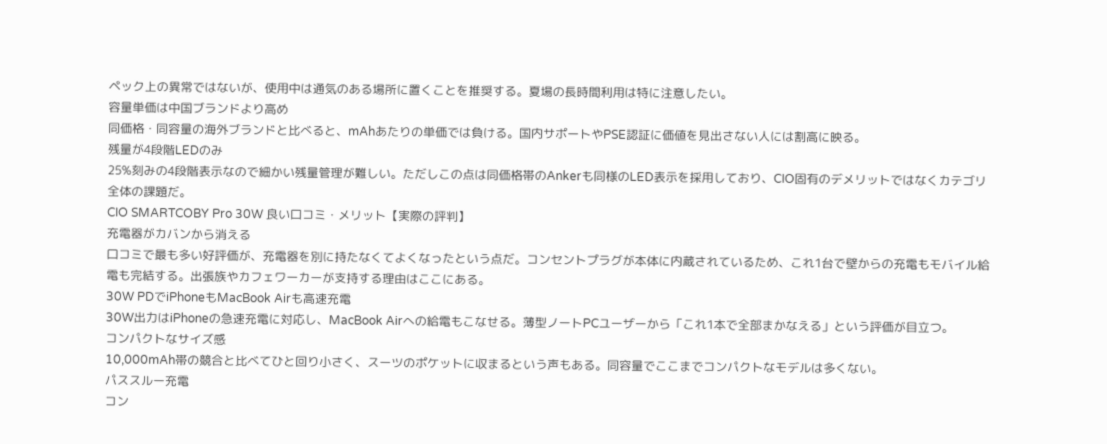ペック上の異常ではないが、使用中は通気のある場所に置くことを推奨する。夏場の長時間利用は特に注意したい。
容量単価は中国ブランドより高め
同価格・同容量の海外ブランドと比べると、mAhあたりの単価では負ける。国内サポートやPSE認証に価値を見出さない人には割高に映る。
残量が4段階LEDのみ
25%刻みの4段階表示なので細かい残量管理が難しい。ただしこの点は同価格帯のAnkerも同様のLED表示を採用しており、CIO固有のデメリットではなくカテゴリ全体の課題だ。
CIO SMARTCOBY Pro 30W 良い口コミ・メリット【実際の評判】
充電器がカバンから消える
口コミで最も多い好評価が、充電器を別に持たなくてよくなったという点だ。コンセントプラグが本体に内蔵されているため、これ1台で壁からの充電もモバイル給電も完結する。出張族やカフェワーカーが支持する理由はここにある。
30W PDでiPhoneもMacBook Airも高速充電
30W出力はiPhoneの急速充電に対応し、MacBook Airへの給電もこなせる。薄型ノートPCユーザーから「これ1本で全部まかなえる」という評価が目立つ。
コンパクトなサイズ感
10,000mAh帯の競合と比べてひと回り小さく、スーツのポケットに収まるという声もある。同容量でここまでコンパクトなモデルは多くない。
パススルー充電
コン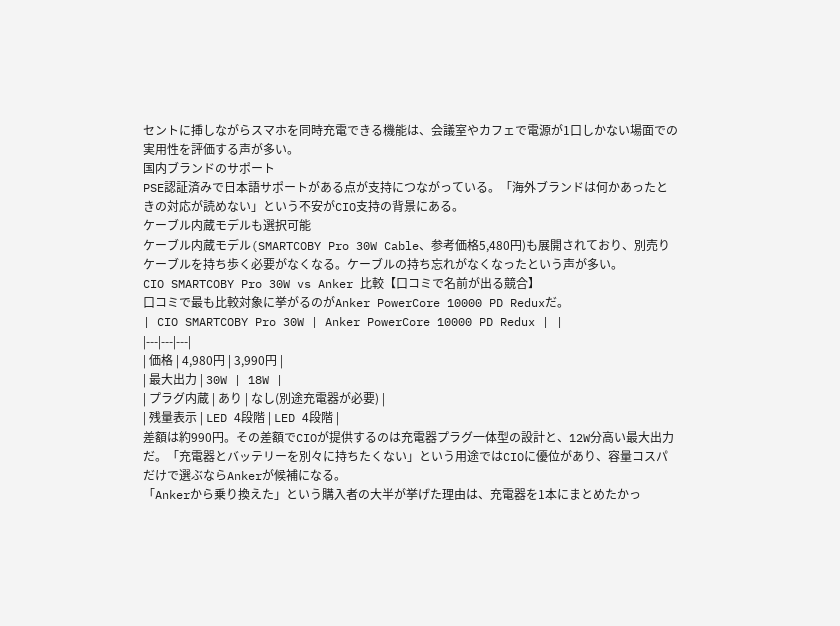セントに挿しながらスマホを同時充電できる機能は、会議室やカフェで電源が1口しかない場面での実用性を評価する声が多い。
国内ブランドのサポート
PSE認証済みで日本語サポートがある点が支持につながっている。「海外ブランドは何かあったときの対応が読めない」という不安がCIO支持の背景にある。
ケーブル内蔵モデルも選択可能
ケーブル内蔵モデル(SMARTCOBY Pro 30W Cable、参考価格5,480円)も展開されており、別売りケーブルを持ち歩く必要がなくなる。ケーブルの持ち忘れがなくなったという声が多い。
CIO SMARTCOBY Pro 30W vs Anker 比較【口コミで名前が出る競合】
口コミで最も比較対象に挙がるのがAnker PowerCore 10000 PD Reduxだ。
| CIO SMARTCOBY Pro 30W | Anker PowerCore 10000 PD Redux | |
|---|---|---|
| 価格 | 4,980円 | 3,990円 |
| 最大出力 | 30W | 18W |
| プラグ内蔵 | あり | なし(別途充電器が必要) |
| 残量表示 | LED 4段階 | LED 4段階 |
差額は約990円。その差額でCIOが提供するのは充電器プラグ一体型の設計と、12W分高い最大出力だ。「充電器とバッテリーを別々に持ちたくない」という用途ではCIOに優位があり、容量コスパだけで選ぶならAnkerが候補になる。
「Ankerから乗り換えた」という購入者の大半が挙げた理由は、充電器を1本にまとめたかっ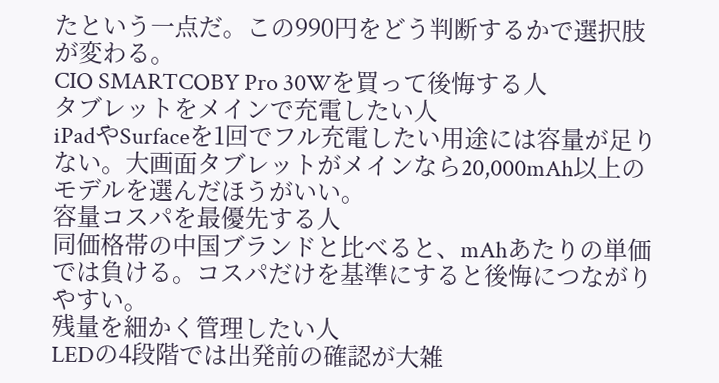たという一点だ。この990円をどう判断するかで選択肢が変わる。
CIO SMARTCOBY Pro 30Wを買って後悔する人
タブレットをメインで充電したい人
iPadやSurfaceを1回でフル充電したい用途には容量が足りない。大画面タブレットがメインなら20,000mAh以上のモデルを選んだほうがいい。
容量コスパを最優先する人
同価格帯の中国ブランドと比べると、mAhあたりの単価では負ける。コスパだけを基準にすると後悔につながりやすい。
残量を細かく管理したい人
LEDの4段階では出発前の確認が大雑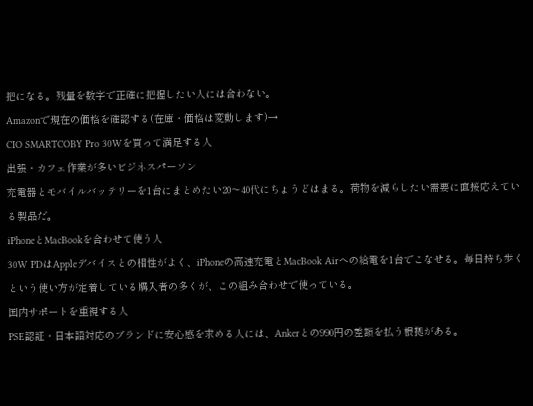把になる。残量を数字で正確に把握したい人には合わない。
Amazonで現在の価格を確認する(在庫・価格は変動します)→
CIO SMARTCOBY Pro 30Wを買って満足する人
出張・カフェ作業が多いビジネスパーソン
充電器とモバイルバッテリーを1台にまとめたい20〜40代にちょうどはまる。荷物を減らしたい需要に直接応えている製品だ。
iPhoneとMacBookを合わせて使う人
30W PDはAppleデバイスとの相性がよく、iPhoneの高速充電とMacBook Airへの給電を1台でこなせる。毎日持ち歩くという使い方が定着している購入者の多くが、この組み合わせで使っている。
国内サポートを重視する人
PSE認証・日本語対応のブランドに安心感を求める人には、Ankerとの990円の差額を払う根拠がある。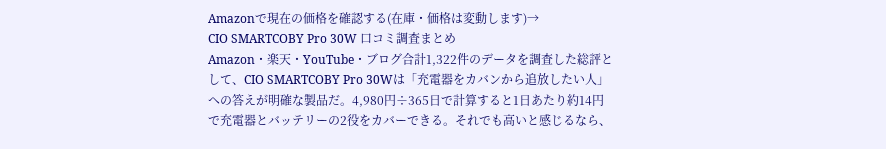Amazonで現在の価格を確認する(在庫・価格は変動します)→
CIO SMARTCOBY Pro 30W 口コミ調査まとめ
Amazon・楽天・YouTube・ブログ合計1,322件のデータを調査した総評として、CIO SMARTCOBY Pro 30Wは「充電器をカバンから追放したい人」への答えが明確な製品だ。4,980円÷365日で計算すると1日あたり約14円で充電器とバッテリーの2役をカバーできる。それでも高いと感じるなら、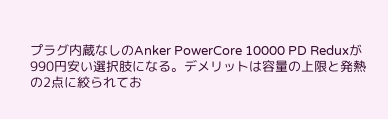プラグ内蔵なしのAnker PowerCore 10000 PD Reduxが990円安い選択肢になる。デメリットは容量の上限と発熱の2点に絞られてお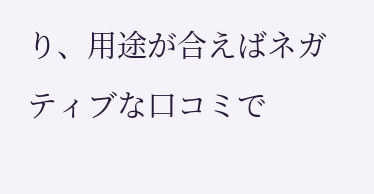り、用途が合えばネガティブな口コミで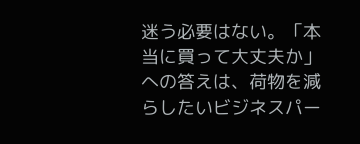迷う必要はない。「本当に買って大丈夫か」への答えは、荷物を減らしたいビジネスパー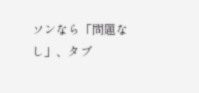ソンなら「問題なし」、タブ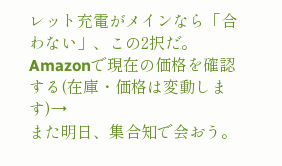レット充電がメインなら「合わない」、この2択だ。
Amazonで現在の価格を確認する(在庫・価格は変動します)→
また明日、集合知で会おう。